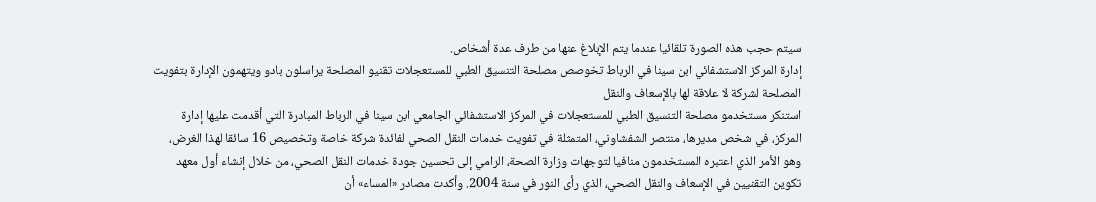سيتم حجب هذه الصورة تلقائيا عندما يتم الإبلاغ عنها من طرف عدة أشخاص.
إدارة المركز الاستشفائي ابن سينا في الرباط تخوصص مصلحة التنسيق الطبي للمستعجلات تقنيو المصلحة يراسلون بادو ويتهمون الإدارة بتفويت المصلحة لشركة لا علاقة لها بالإسعاف والنقل
استنكر مستخدمو مصلحة التنسيق الطبي للمستعجلات في المركز الاستشفائي الجامعي ابن سينا في الرباط المبادرة التي أقدمت عليها إدارة المركز، في شخص مديرها، منتصر الشفشاوني، المتمثلة في تفويت خدمات النقل الصحي لفائدة شركة خاصة وتخصيص 16 سائقا لهذا الغرض، وهو الأمر الذي اعتبره المستخدمون منافيا لتوجهات وزارة الصحة، الرامي إلى تحسين جودة خدمات النقل الصحي، من خلال إنشاء أول معهد تكوين التقنيين في الإسعاف والنقل الصحي، الذي رأى النور في سنة 2004. وأكدت مصادر «المساء» أن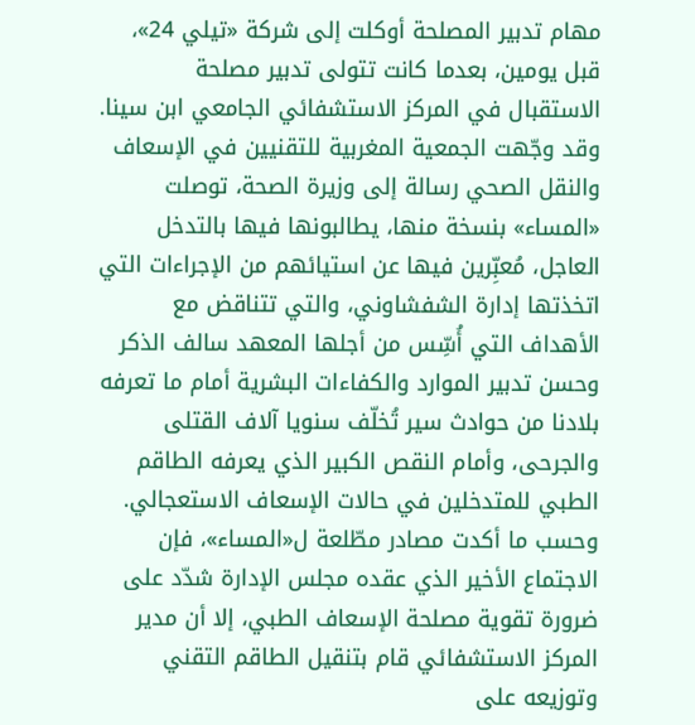مهام تدبير المصلحة أوكلت إلى شركة «تيلي 24»، قبل يومين، بعدما كانت تتولى تدبير مصلحة الاستقبال في المركز الاستشفائي الجامعي ابن سينا. وقد وجّهت الجمعية المغربية للتقنيين في الإسعاف والنقل الصحي رسالة إلى وزيرة الصحة، توصلت «المساء» بنسخة منها، يطالبونها فيها بالتدخل العاجل، مُعبِّرين فيها عن استيائهم من الإجراءات التي اتخذتها إدارة الشفشاوني، والتي تتناقض مع الأهداف التي أُسِّس من أجلها المعهد سالف الذكر وحسن تدبير الموارد والكفاءات البشرية أمام ما تعرفه بلادنا من حوادث سير تُخلّف سنويا آلاف القتلى والجرحى، وأمام النقص الكبير الذي يعرفه الطاقم الطبي للمتدخلين في حالات الإسعاف الاستعجالي. وحسب ما أكدت مصادر مطّلعة ل«المساء»، فإن الاجتماع الأخير الذي عقده مجلس الإدارة شدّد على ضرورة تقوية مصلحة الإسعاف الطبي، إلا أن مدير المركز الاستشفائي قام بتنقيل الطاقم التقني وتوزيعه على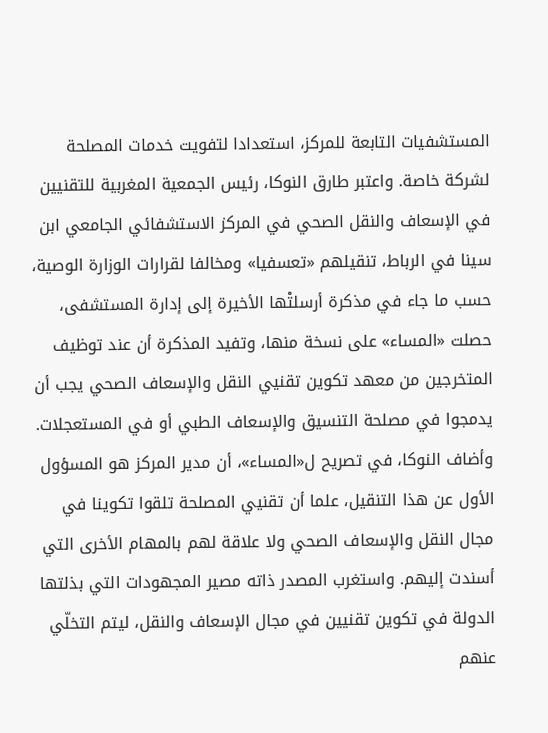المستشفيات التابعة للمركز، استعدادا لتفويت خدمات المصلحة لشركة خاصة. واعتبر طارق النوكا، رئيس الجمعية المغربية للتقنيين في الإسعاف والنقل الصحي في المركز الاستشفائي الجامعي ابن سينا في الرباط، تنقيلهم «تعسفيا» ومخالفا لقرارات الوزارة الوصية، حسب ما جاء في مذكرة أرسلتْها الأخيرة إلى إدارة المستشفى، حصلت «المساء» على نسخة منها، وتفيد المذكرة أن عند توظيف المتخرجين من معهد تكوين تقنيي النقل والإسعاف الصحي يجب أن يدمجوا في مصلحة التنسيق والإسعاف الطبي أو في المستعجلات. وأضاف النوكا، في تصريح ل«المساء»، أن مدير المركز هو المسؤول الأول عن هذا التنقيل، علما أن تقنيي المصلحة تلقوا تكوينا في مجال النقل والإسعاف الصحي ولا علاقة لهم بالمهام الأخرى التي أسندت إليهم. واستغرب المصدر ذاته مصير المجهودات التي بذلتها الدولة في تكوين تقنيين في مجال الإسعاف والنقل، ليتم التخلّي عنهم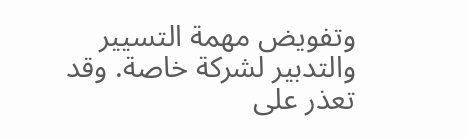وتفويض مهمة التسيير والتدبير لشركة خاصة. وقد تعذر على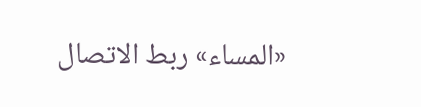«المساء» ربط الاتصال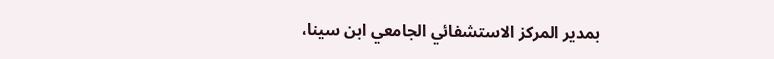بمدير المركز الاستشفائي الجامعي ابن سينا،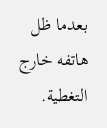بعدما ظل هاتفه خارج التغطية.